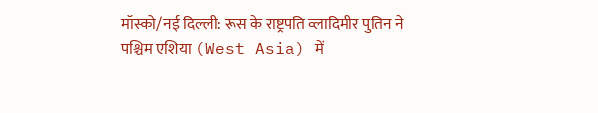मॉस्को/नई दिल्ली: रूस के राष्ट्रपति व्लादिमीर पुतिन ने पश्चिम एशिया (West Asia) में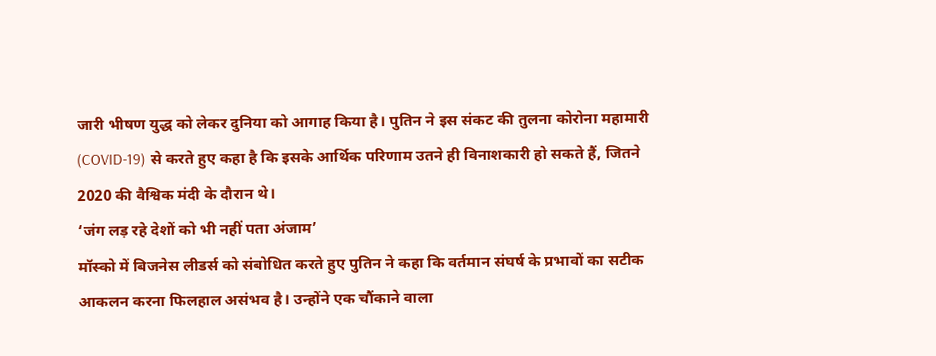जारी भीषण युद्ध को लेकर दुनिया को आगाह किया है। पुतिन ने इस संकट की तुलना कोरोना महामारी (COVID-19) से करते हुए कहा है कि इसके आर्थिक परिणाम उतने ही विनाशकारी हो सकते हैं, जितने 2020 की वैश्विक मंदी के दौरान थे।
‘जंग लड़ रहे देशों को भी नहीं पता अंजाम’
मॉस्को में बिजनेस लीडर्स को संबोधित करते हुए पुतिन ने कहा कि वर्तमान संघर्ष के प्रभावों का सटीक आकलन करना फिलहाल असंभव है। उन्होंने एक चौंकाने वाला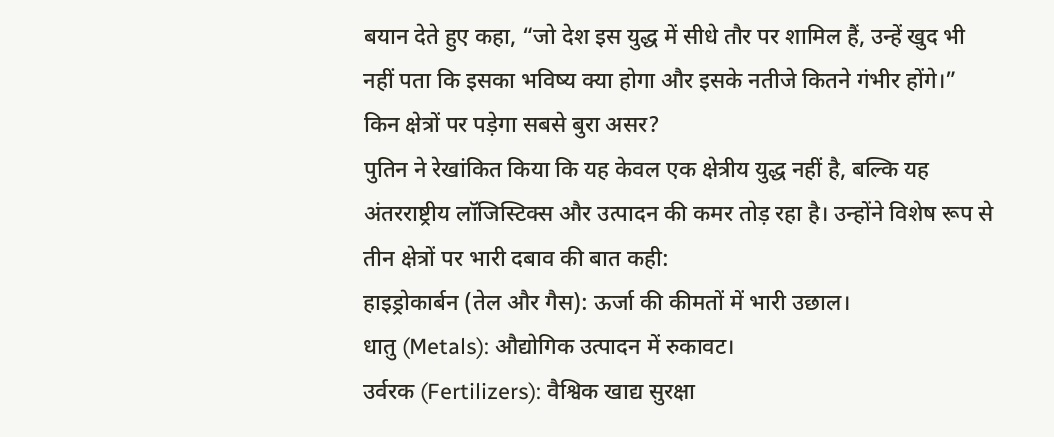बयान देते हुए कहा, “जो देश इस युद्ध में सीधे तौर पर शामिल हैं, उन्हें खुद भी नहीं पता कि इसका भविष्य क्या होगा और इसके नतीजे कितने गंभीर होंगे।”
किन क्षेत्रों पर पड़ेगा सबसे बुरा असर?
पुतिन ने रेखांकित किया कि यह केवल एक क्षेत्रीय युद्ध नहीं है, बल्कि यह अंतरराष्ट्रीय लॉजिस्टिक्स और उत्पादन की कमर तोड़ रहा है। उन्होंने विशेष रूप से तीन क्षेत्रों पर भारी दबाव की बात कही:
हाइड्रोकार्बन (तेल और गैस): ऊर्जा की कीमतों में भारी उछाल।
धातु (Metals): औद्योगिक उत्पादन में रुकावट।
उर्वरक (Fertilizers): वैश्विक खाद्य सुरक्षा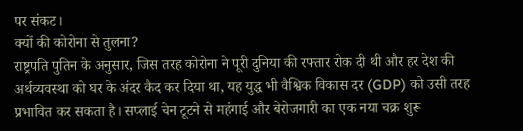पर संकट।
क्यों की कोरोना से तुलना?
राष्ट्रपति पुतिन के अनुसार, जिस तरह कोरोना ने पूरी दुनिया की रफ्तार रोक दी थी और हर देश की अर्थव्यवस्था को घर के अंदर कैद कर दिया था, यह युद्ध भी वैश्विक विकास दर (GDP) को उसी तरह प्रभावित कर सकता है। सप्लाई चेन टूटने से महंगाई और बेरोजगारी का एक नया चक्र शुरू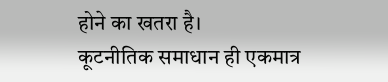होने का खतरा है।
कूटनीतिक समाधान ही एकमात्र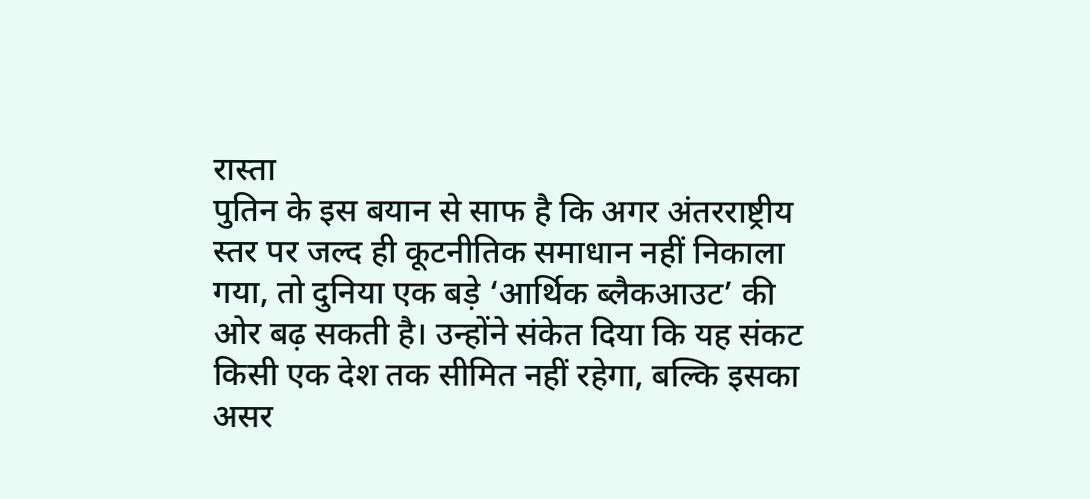रास्ता
पुतिन के इस बयान से साफ है कि अगर अंतरराष्ट्रीय स्तर पर जल्द ही कूटनीतिक समाधान नहीं निकाला गया, तो दुनिया एक बड़े ‘आर्थिक ब्लैकआउट’ की ओर बढ़ सकती है। उन्होंने संकेत दिया कि यह संकट किसी एक देश तक सीमित नहीं रहेगा, बल्कि इसका असर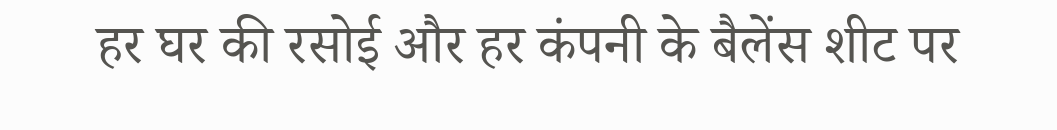हर घर की रसोई और हर कंपनी के बैलेंस शीट पर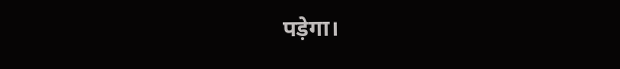पड़ेगा।